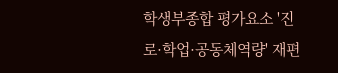학생부종합 평가요소 '진로·학업·공동체역량' 재편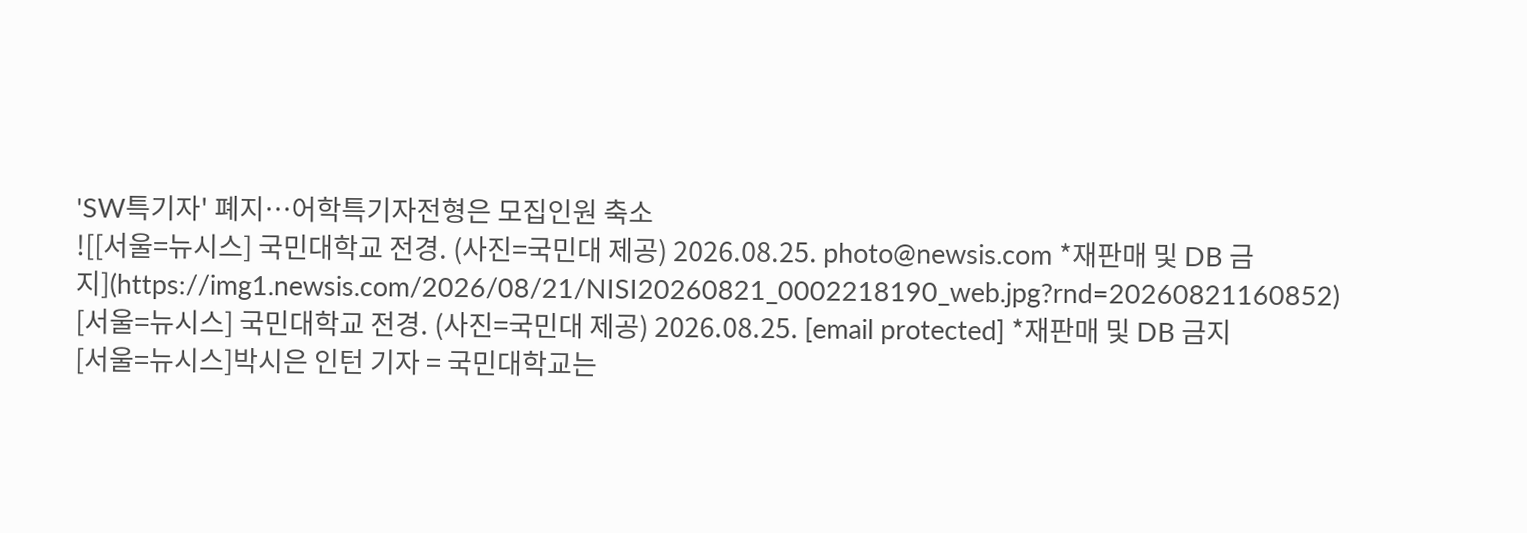'SW특기자' 폐지…어학특기자전형은 모집인원 축소
![[서울=뉴시스] 국민대학교 전경. (사진=국민대 제공) 2026.08.25. photo@newsis.com *재판매 및 DB 금지](https://img1.newsis.com/2026/08/21/NISI20260821_0002218190_web.jpg?rnd=20260821160852)
[서울=뉴시스] 국민대학교 전경. (사진=국민대 제공) 2026.08.25. [email protected] *재판매 및 DB 금지
[서울=뉴시스]박시은 인턴 기자 = 국민대학교는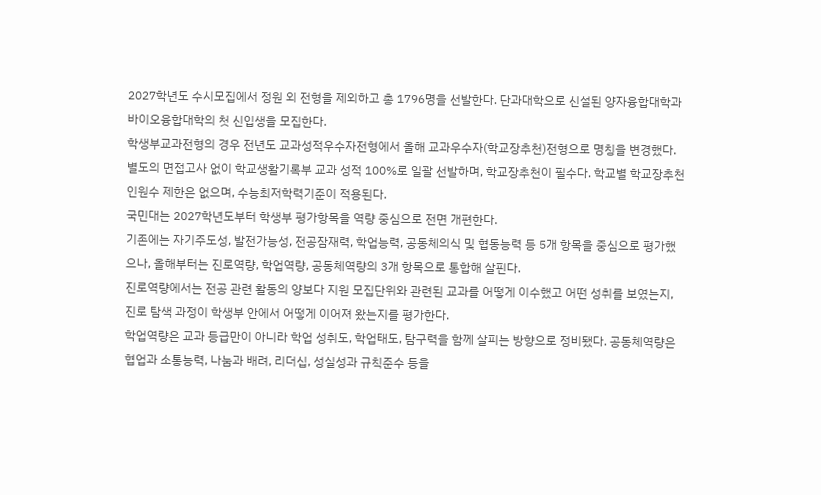2027학년도 수시모집에서 정원 외 전형을 제외하고 총 1796명을 선발한다. 단과대학으로 신설된 양자융합대학과 바이오융합대학의 첫 신입생을 모집한다.
학생부교과전형의 경우 전년도 교과성적우수자전형에서 올해 교과우수자(학교장추천)전형으로 명칭을 변경했다.
별도의 면접고사 없이 학교생활기록부 교과 성적 100%로 일괄 선발하며, 학교장추천이 필수다. 학교별 학교장추천 인원수 제한은 없으며, 수능최저학력기준이 적용된다.
국민대는 2027학년도부터 학생부 평가항목을 역량 중심으로 전면 개편한다.
기존에는 자기주도성, 발전가능성, 전공잠재력, 학업능력, 공동체의식 및 협동능력 등 5개 항목을 중심으로 평가했으나, 올해부터는 진로역량, 학업역량, 공동체역량의 3개 항목으로 통합해 살핀다.
진로역량에서는 전공 관련 활동의 양보다 지원 모집단위와 관련된 교과를 어떻게 이수했고 어떤 성취를 보였는지, 진로 탐색 과정이 학생부 안에서 어떻게 이어져 왔는지를 평가한다.
학업역량은 교과 등급만이 아니라 학업 성취도, 학업태도, 탐구력을 함께 살피는 방향으로 정비됐다. 공동체역량은 협업과 소통능력, 나눔과 배려, 리더십, 성실성과 규칙준수 등을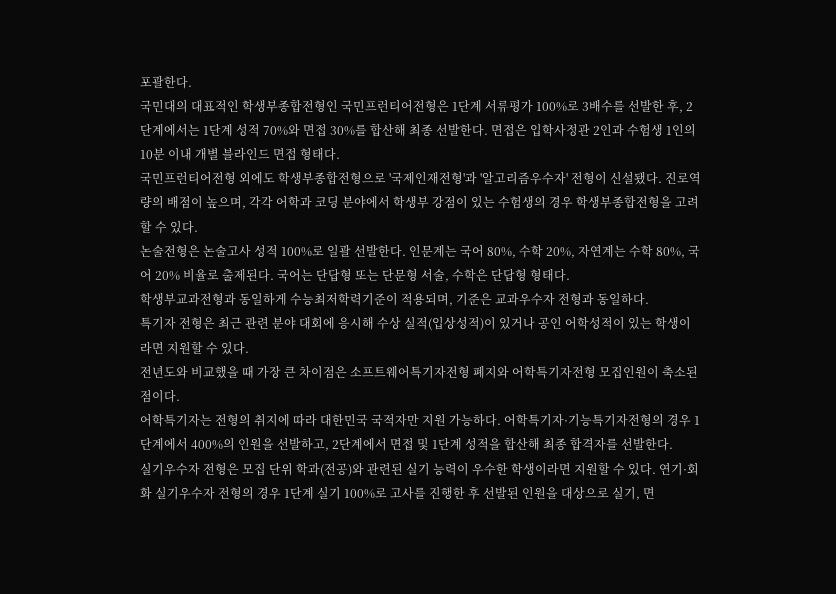포괄한다.
국민대의 대표적인 학생부종합전형인 국민프런티어전형은 1단계 서류평가 100%로 3배수를 선발한 후, 2단계에서는 1단계 성적 70%와 면접 30%를 합산해 최종 선발한다. 면접은 입학사정관 2인과 수험생 1인의 10분 이내 개별 블라인드 면접 형태다.
국민프런티어전형 외에도 학생부종합전형으로 '국제인재전형'과 '알고리즘우수자' 전형이 신설됐다. 진로역량의 배점이 높으며, 각각 어학과 코딩 분야에서 학생부 강점이 있는 수험생의 경우 학생부종합전형을 고려할 수 있다.
논술전형은 논술고사 성적 100%로 일괄 선발한다. 인문계는 국어 80%, 수학 20%, 자연계는 수학 80%, 국어 20% 비율로 출제된다. 국어는 단답형 또는 단문형 서술, 수학은 단답형 형태다.
학생부교과전형과 동일하게 수능최저학력기준이 적용되며, 기준은 교과우수자 전형과 동일하다.
특기자 전형은 최근 관련 분야 대회에 응시해 수상 실적(입상성적)이 있거나 공인 어학성적이 있는 학생이라면 지원할 수 있다.
전년도와 비교했을 때 가장 큰 차이점은 소프트웨어특기자전형 폐지와 어학특기자전형 모집인원이 축소된 점이다.
어학특기자는 전형의 취지에 따라 대한민국 국적자만 지원 가능하다. 어학특기자·기능특기자전형의 경우 1단계에서 400%의 인원을 선발하고, 2단계에서 면접 및 1단계 성적을 합산해 최종 합격자를 선발한다.
실기우수자 전형은 모집 단위 학과(전공)와 관련된 실기 능력이 우수한 학생이라면 지원할 수 있다. 연기·회화 실기우수자 전형의 경우 1단계 실기 100%로 고사를 진행한 후 선발된 인원을 대상으로 실기, 면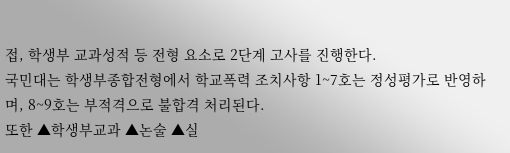접, 학생부 교과성적 등 전형 요소로 2단계 고사를 진행한다.
국민대는 학생부종합전형에서 학교폭력 조치사항 1~7호는 정성평가로 반영하며, 8~9호는 부적격으로 불합격 처리된다.
또한 ▲학생부교과 ▲논술 ▲실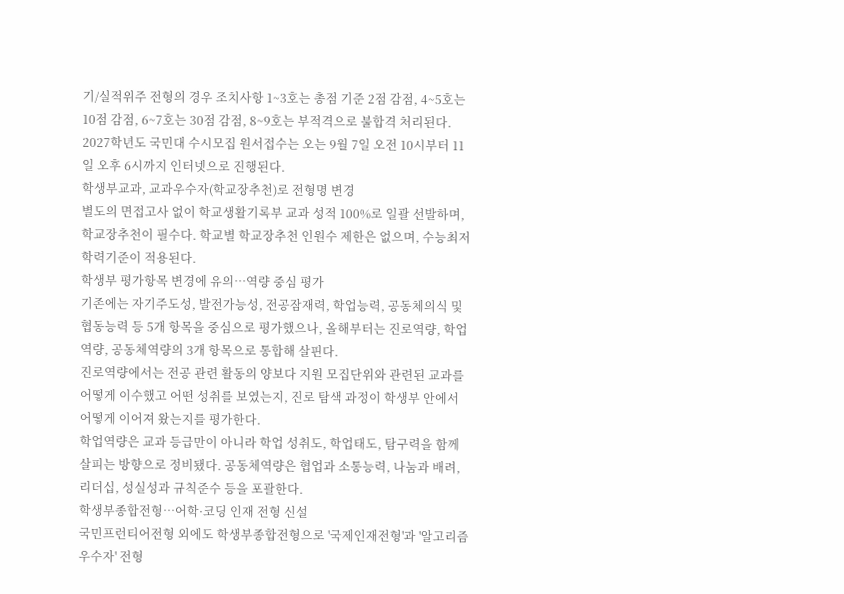기/실적위주 전형의 경우 조치사항 1~3호는 총점 기준 2점 감점, 4~5호는 10점 감점, 6~7호는 30점 감점, 8~9호는 부적격으로 불합격 처리된다.
2027학년도 국민대 수시모집 원서접수는 오는 9월 7일 오전 10시부터 11일 오후 6시까지 인터넷으로 진행된다.
학생부교과, 교과우수자(학교장추천)로 전형명 변경
별도의 면접고사 없이 학교생활기록부 교과 성적 100%로 일괄 선발하며, 학교장추천이 필수다. 학교별 학교장추천 인원수 제한은 없으며, 수능최저학력기준이 적용된다.
학생부 평가항목 변경에 유의…역량 중심 평가
기존에는 자기주도성, 발전가능성, 전공잠재력, 학업능력, 공동체의식 및 협동능력 등 5개 항목을 중심으로 평가했으나, 올해부터는 진로역량, 학업역량, 공동체역량의 3개 항목으로 통합해 살핀다.
진로역량에서는 전공 관련 활동의 양보다 지원 모집단위와 관련된 교과를 어떻게 이수했고 어떤 성취를 보였는지, 진로 탐색 과정이 학생부 안에서 어떻게 이어져 왔는지를 평가한다.
학업역량은 교과 등급만이 아니라 학업 성취도, 학업태도, 탐구력을 함께 살피는 방향으로 정비됐다. 공동체역량은 협업과 소통능력, 나눔과 배려, 리더십, 성실성과 규칙준수 등을 포괄한다.
학생부종합전형…어학·코딩 인재 전형 신설
국민프런티어전형 외에도 학생부종합전형으로 '국제인재전형'과 '알고리즘우수자' 전형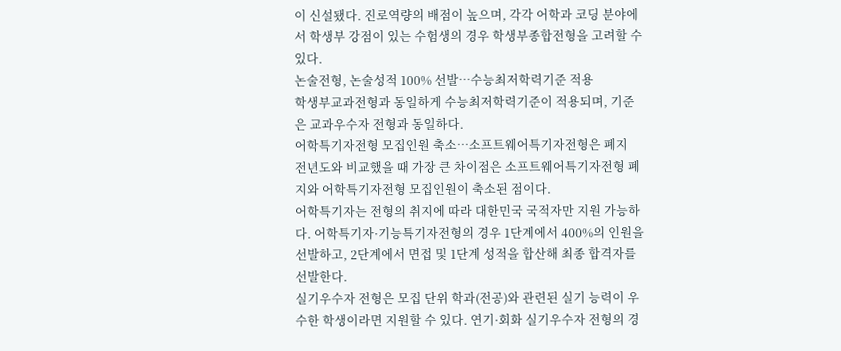이 신설됐다. 진로역량의 배점이 높으며, 각각 어학과 코딩 분야에서 학생부 강점이 있는 수험생의 경우 학생부종합전형을 고려할 수 있다.
논술전형, 논술성적 100% 선발…수능최저학력기준 적용
학생부교과전형과 동일하게 수능최저학력기준이 적용되며, 기준은 교과우수자 전형과 동일하다.
어학특기자전형 모집인원 축소…소프트웨어특기자전형은 폐지
전년도와 비교했을 때 가장 큰 차이점은 소프트웨어특기자전형 폐지와 어학특기자전형 모집인원이 축소된 점이다.
어학특기자는 전형의 취지에 따라 대한민국 국적자만 지원 가능하다. 어학특기자·기능특기자전형의 경우 1단계에서 400%의 인원을 선발하고, 2단계에서 면접 및 1단계 성적을 합산해 최종 합격자를 선발한다.
실기우수자 전형은 모집 단위 학과(전공)와 관련된 실기 능력이 우수한 학생이라면 지원할 수 있다. 연기·회화 실기우수자 전형의 경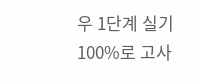우 1단계 실기 100%로 고사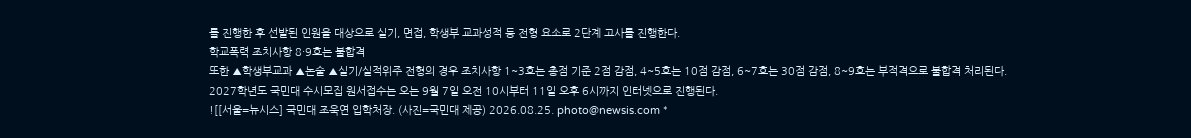를 진행한 후 선발된 인원을 대상으로 실기, 면접, 학생부 교과성적 등 전형 요소로 2단계 고사를 진행한다.
학교폭력 조치사항 8·9호는 불합격
또한 ▲학생부교과 ▲논술 ▲실기/실적위주 전형의 경우 조치사항 1~3호는 총점 기준 2점 감점, 4~5호는 10점 감점, 6~7호는 30점 감점, 8~9호는 부적격으로 불합격 처리된다.
2027학년도 국민대 수시모집 원서접수는 오는 9월 7일 오전 10시부터 11일 오후 6시까지 인터넷으로 진행된다.
![[서울=뉴시스] 국민대 조욱연 입학처장. (사진=국민대 제공) 2026.08.25. photo@newsis.com *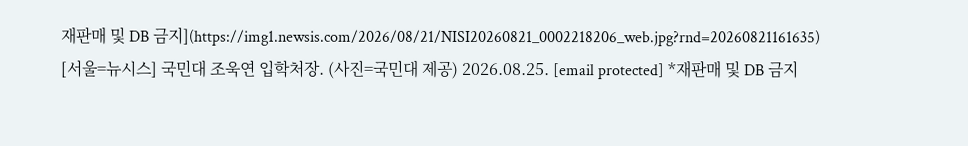재판매 및 DB 금지](https://img1.newsis.com/2026/08/21/NISI20260821_0002218206_web.jpg?rnd=20260821161635)
[서울=뉴시스] 국민대 조욱연 입학처장. (사진=국민대 제공) 2026.08.25. [email protected] *재판매 및 DB 금지